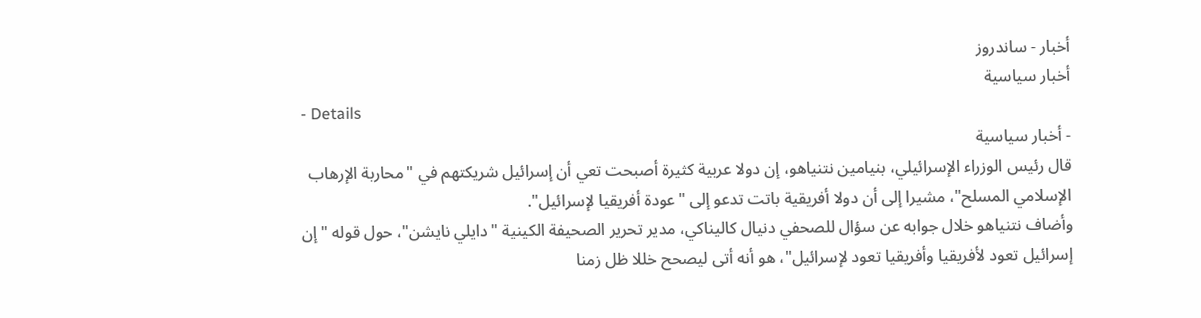أخبار - ساندروز
أخبار سياسية
- Details
- أخبار سياسية
قال رئيس الوزراء الإسرائيلي، بنيامين نتنياهو، إن دولا عربية كثيرة أصبحت تعي أن إسرائيل شريكتهم في "محاربة الإرهاب الإسلامي المسلح"، مشيرا إلى أن دولا أفريقية باتت تدعو إلى "عودة أفريقيا لإسرائيل".
وأضاف نتنياهو خلال جوابه عن سؤال للصحفي دنيال كاليناكي، مدير تحرير الصحيفة الكينية "دايلي نايشن"، حول قوله "إن إسرائيل تعود لأفريقيا وأفريقيا تعود لإسرائيل"، هو أنه أتى ليصحح خللا ظل زمنا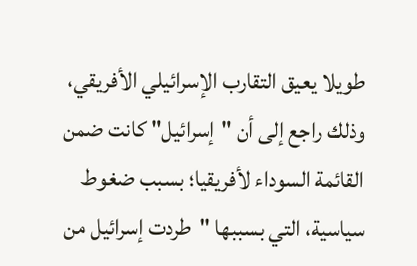طويلا يعيق التقارب الإسرائيلي الأفريقي، وذلك راجع إلى أن "إسرائيل" كانت ضمن القائمة السوداء لأفريقيا؛ بسبب ضغوط سياسية، التي بسببها "طردت إسرائيل من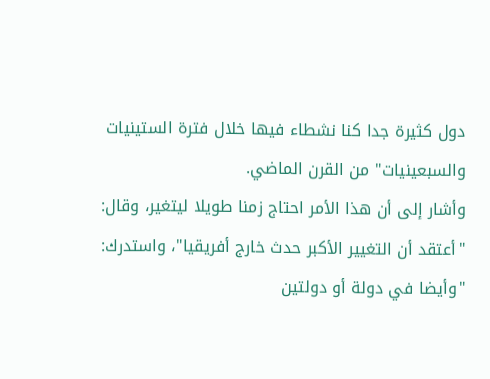دول كثيرة جدا كنا نشطاء فيها خلال فترة الستينيات والسبعينيات" من القرن الماضي.
وأشار إلى أن هذا الأمر احتاج زمنا طويلا ليتغير، وقال: "أعتقد أن التغيير الأكبر حدث خارج أفريقيا"، واستدرك: "وأيضا في دولة أو دولتين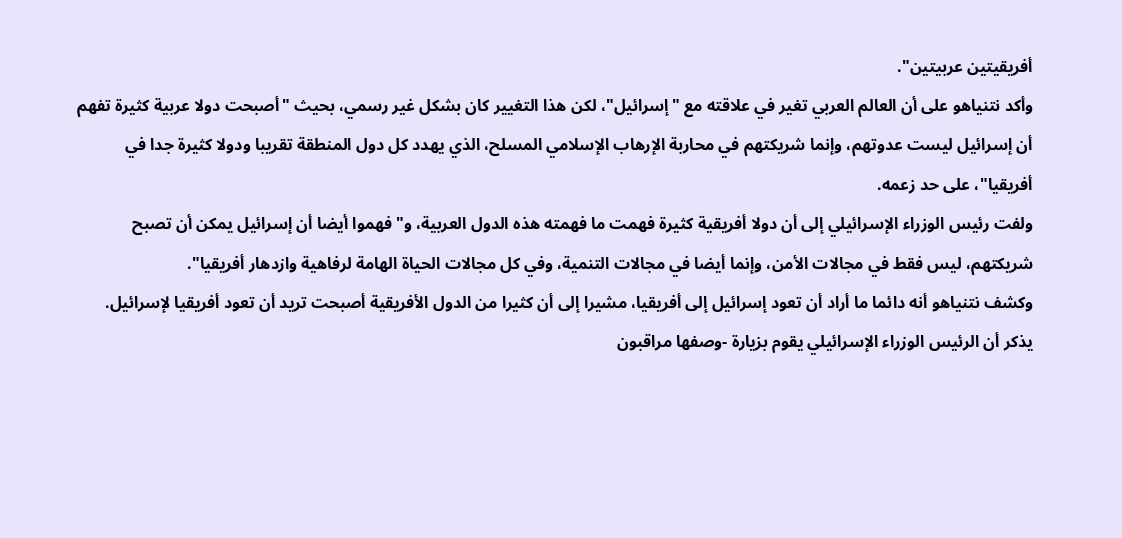أفريقيتين عربيتين".
وأكد نتنياهو على أن العالم العربي تغير في علاقته مع "إسرائيل"، لكن هذا التغيير كان بشكل غير رسمي، بحيث "أصبحت دولا عربية كثيرة تفهم أن إسرائيل ليست عدوتهم، وإنما شريكتهم في محاربة الإرهاب الإسلامي المسلح، الذي يهدد كل دول المنطقة تقريبا ودولا كثيرة جدا في أفريقيا"، على حد زعمه.
ولفت رئيس الوزراء الإسرائيلي إلى أن دولا أفريقية كثيرة فهمت ما فهمته هذه الدول العربية، و"فهموا أيضا أن إسرائيل يمكن أن تصبح شريكتهم، ليس فقط في مجالات الأمن، وإنما أيضا في مجالات التنمية، وفي كل مجالات الحياة الهامة لرفاهية وازدهار أفريقيا".
وكشف نتنياهو أنه دائما ما أراد أن تعود إسرائيل إلى أفريقيا، مشيرا إلى أن كثيرا من الدول الأفريقية أصبحت تريد أن تعود أفريقيا لإسرائيل.
يذكر أن الرئيس الوزراء الإسرائيلي يقوم بزيارة -وصفها مراقبون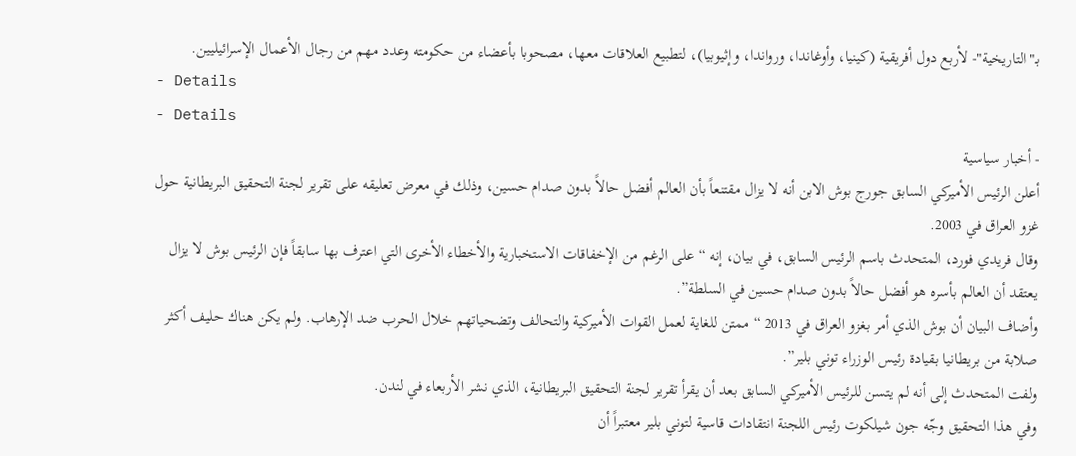بـ"التاريخية"- لأربع دول أفريقية (كينيا، وأوغاندا، ورواندا، وإثيوبيا)، لتطبيع العلاقات معها، مصحوبا بأعضاء من حكومته وعدد مهم من رجال الأعمال الإسرائيليين.
- Details
- Details
- أخبار سياسية
أعلن الرئيس الأميركي السابق جورج بوش الابن أنه لا يزال مقتنعاً بأن العالم أفضل حالاً بدون صدام حسين، وذلك في معرض تعليقه على تقرير لجنة التحقيق البريطانية حول غزو العراق في 2003.
وقال فريدي فورد، المتحدث باسم الرئيس السابق، في بيان، إنه “على الرغم من الإخفاقات الاستخبارية والأخطاء الأخرى التي اعترف بها سابقاً فإن الرئيس بوش لا يزال يعتقد أن العالم بأسره هو أفضل حالاً بدون صدام حسين في السلطة”.
وأضاف البيان أن بوش الذي أمر بغزو العراق في 2013 “ممتن للغاية لعمل القوات الأميركية والتحالف وتضحياتهم خلال الحرب ضد الإرهاب. ولم يكن هناك حليف أكثر صلابة من بريطانيا بقيادة رئيس الوزراء توني بلير”.
ولفت المتحدث إلى أنه لم يتسن للرئيس الأميركي السابق بعد أن يقرأ تقرير لجنة التحقيق البريطانية، الذي نشر الأربعاء في لندن.
وفي هذا التحقيق وجّه جون شيلكوت رئيس اللجنة انتقادات قاسية لتوني بلير معتبراً أن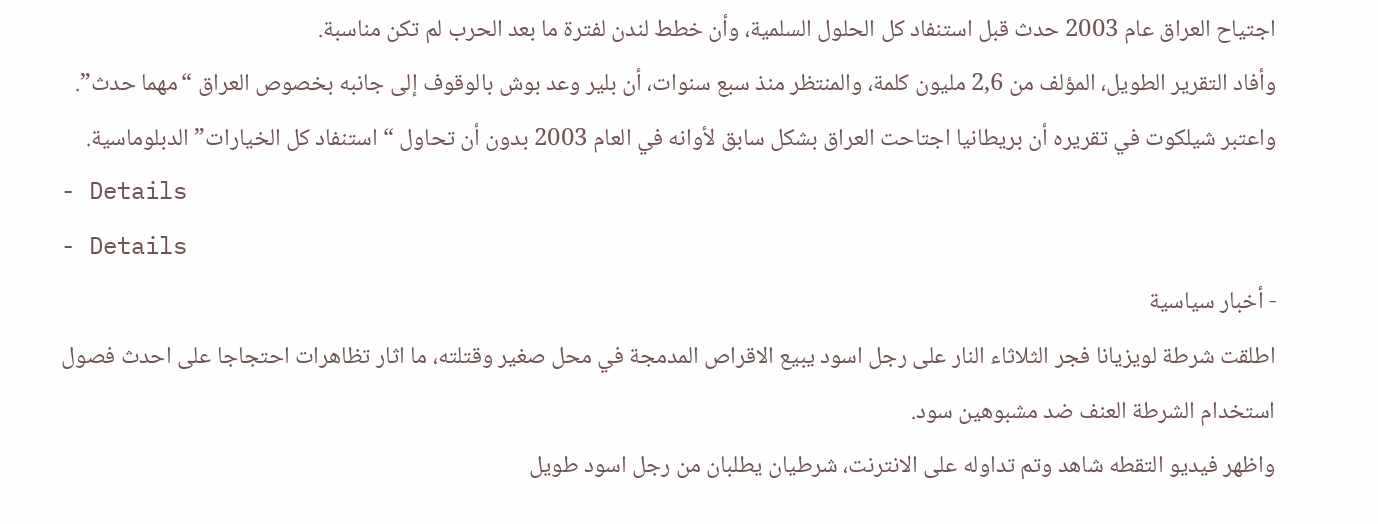اجتياح العراق عام 2003 حدث قبل استنفاد كل الحلول السلمية، وأن خطط لندن لفترة ما بعد الحرب لم تكن مناسبة.
وأفاد التقرير الطويل، المؤلف من 2,6 مليون كلمة، والمنتظر منذ سبع سنوات، أن بلير وعد بوش بالوقوف إلى جانبه بخصوص العراق “مهما حدث”.
واعتبر شيلكوت في تقريره أن بريطانيا اجتاحت العراق بشكل سابق لأوانه في العام 2003 بدون أن تحاول “استنفاد كل الخيارات” الدبلوماسية.
- Details
- Details
- أخبار سياسية
اطلقت شرطة لويزيانا فجر الثلاثاء النار على رجل اسود يبيع الاقراص المدمجة في محل صغير وقتلته، ما اثار تظاهرات احتجاجا على احدث فصول استخدام الشرطة العنف ضد مشبوهين سود.
واظهر فيديو التقطه شاهد وتم تداوله على الانترنت، شرطيان يطلبان من رجل اسود طويل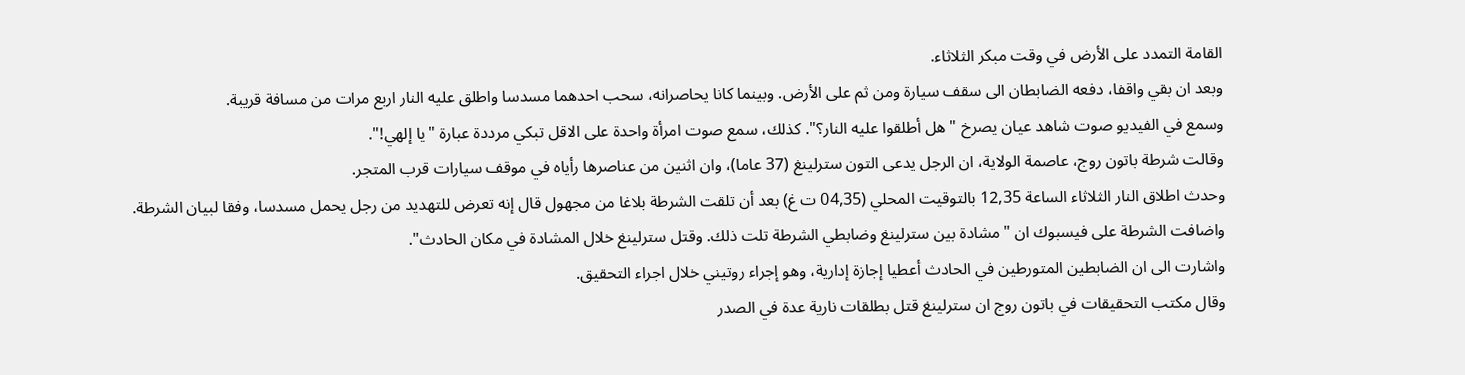القامة التمدد على الأرض في وقت مبكر الثلاثاء.
وبعد ان بقي واقفا، دفعه الضابطان الى سقف سيارة ومن ثم على الأرض. وبينما كانا يحاصرانه، سحب احدهما مسدسا واطلق عليه النار اربع مرات من مسافة قريبة.
وسمع في الفيديو صوت شاهد عيان يصرخ "هل أطلقوا عليه النار؟". كذلك، سمع صوت امرأة واحدة على الاقل تبكي مرددة عبارة "يا إلهي!".
وقالت شرطة باتون روج، عاصمة الولاية، ان الرجل يدعى التون سترلينغ (37 عاما)، وان اثنين من عناصرها رأياه في موقف سيارات قرب المتجر.
وحدث اطلاق النار الثلاثاء الساعة 12,35 بالتوقيت المحلي (04,35 ت غ) بعد أن تلقت الشرطة بلاغا من مجهول قال إنه تعرض للتهديد من رجل يحمل مسدسا، وفقا لبيان الشرطة.
واضافت الشرطة على فيسبوك ان "مشادة بين سترلينغ وضابطي الشرطة تلت ذلك. وقتل سترلينغ خلال المشادة في مكان الحادث".
واشارت الى ان الضابطين المتورطين في الحادث أعطيا إجازة إدارية، وهو إجراء روتيني خلال اجراء التحقيق.
وقال مكتب التحقيقات في باتون روج ان سترلينغ قتل بطلقات نارية عدة في الصدر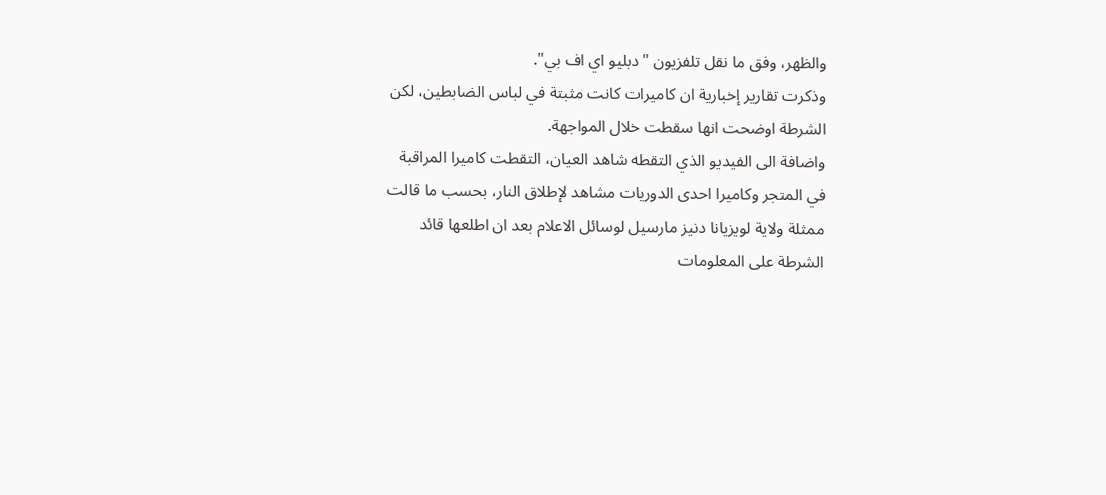والظهر، وفق ما نقل تلفزيون "دبليو اي اف بي".
وذكرت تقارير إخبارية ان كاميرات كانت مثبتة في لباس الضابطين، لكن الشرطة اوضحت انها سقطت خلال المواجهة.
واضافة الى الفيديو الذي التقطه شاهد العيان، التقطت كاميرا المراقبة في المتجر وكاميرا احدى الدوريات مشاهد لإطلاق النار، بحسب ما قالت ممثلة ولاية لويزيانا دنيز مارسيل لوسائل الاعلام بعد ان اطلعها قائد الشرطة على المعلومات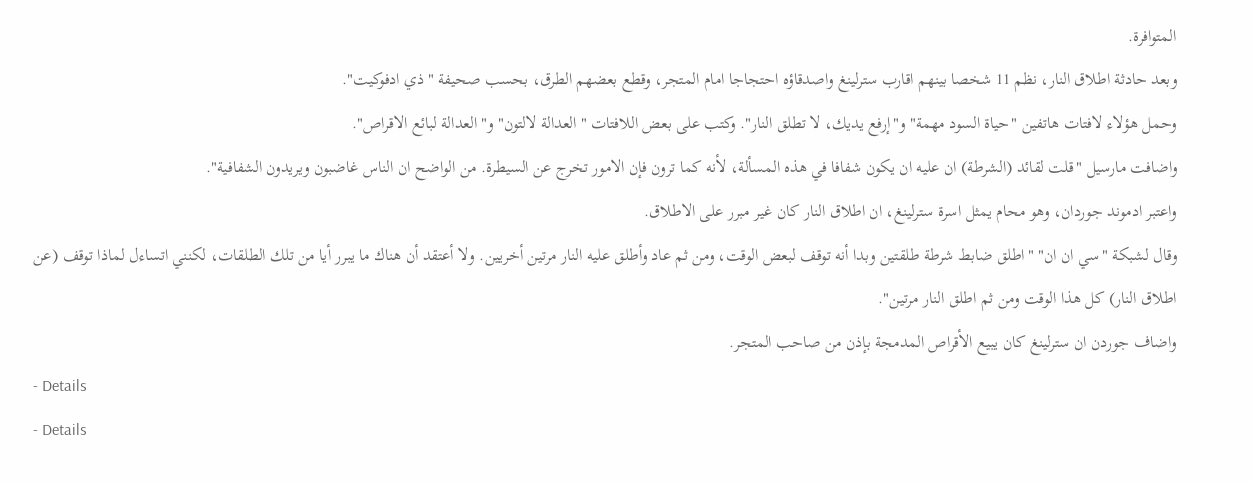المتوافرة.
وبعد حادثة اطلاق النار، نظم 11 شخصا بينهم اقارب سترلينغ واصدقاؤه احتجاجا امام المتجر، وقطع بعضهم الطرق، بحسب صحيفة "ذي ادفوكيت".
وحمل هؤلاء لافتات هاتفين "حياة السود مهمة" و"إرفع يديك، لا تطلق النار". وكتب على بعض اللافتات "العدالة لالتون" و"العدالة لبائع الاقراص".
واضافت مارسيل "قلت لقائد (الشرطة) ان عليه ان يكون شفافا في هذه المسألة، لأنه كما ترون فإن الامور تخرج عن السيطرة. من الواضح ان الناس غاضبون ويريدون الشفافية".
واعتبر ادموند جوردان، وهو محام يمثل اسرة سترلينغ، ان اطلاق النار كان غير مبرر على الاطلاق.
وقال لشبكة "سي ان ان" "اطلق ضابط شرطة طلقتين وبدا أنه توقف لبعض الوقت، ومن ثم عاد وأطلق عليه النار مرتين أخريين. ولا أعتقد أن هناك ما يبرر أيا من تلك الطلقات، لكنني اتساءل لماذا توقف (عن اطلاق النار) كل هذا الوقت ومن ثم اطلق النار مرتين".
واضاف جوردن ان سترلينغ كان يبيع الأقراص المدمجة بإذن من صاحب المتجر.
- Details
- Details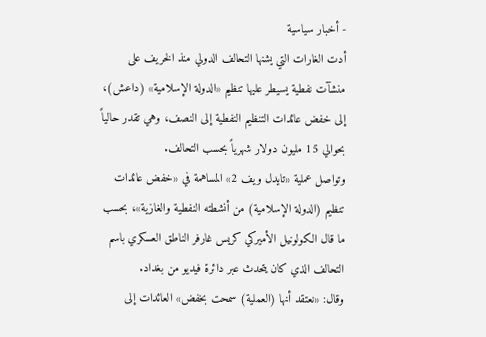- أخبار سياسية
أدت الغارات التي يشنها التحالف الدولي منذ الخريف على منشآت نفطية يسيطر عليها تنظيم «الدولة الإسلامية» (داعش)، إلى خفض عائدات التنظيم النفطية إلى النصف، وهي تقدر حالياً بحوالي 15 مليون دولار شهرياً بحسب التحالف.
وتواصل عملية «تايدل ويف 2» المساهمة في «خفض عائدات تنظيم (الدولة الإسلامية) من أنشطته النفطية والغازية»، بحسب ما قال الكولونيل الأميركي كريس غارفر الناطق العسكري باسم التحالف الذي كان يتحدث عبر دائرة فيديو من بغداد.
وقال: «نعتقد أنها (العملية) سمحت بخفض» العائدات إلى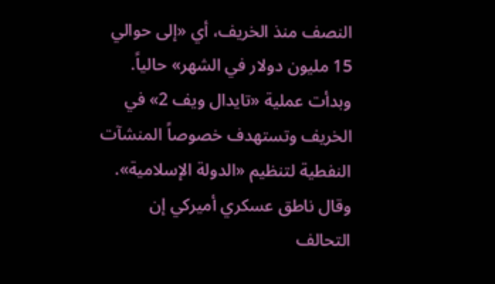النصف منذ الخريف، أي «إلى حوالي 15 مليون دولار في الشهر» حالياً.
وبدأت عملية «تايدال ويف 2» في الخريف وتستهدف خصوصاً المنشآت النفطية لتنظيم «الدولة الإسلامية».
وقال ناطق عسكري أميركي إن التحالف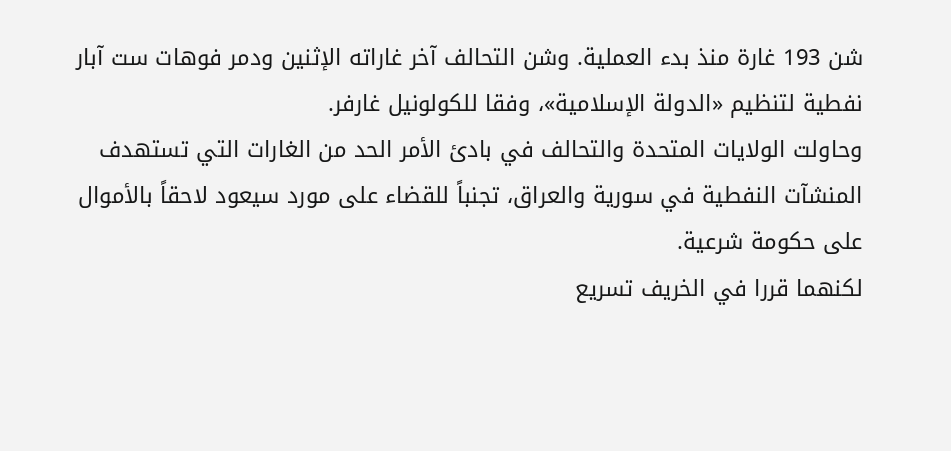شن 193 غارة منذ بدء العملية. وشن التحالف آخر غاراته الإثنين ودمر فوهات ست آبار نفطية لتنظيم «الدولة الإسلامية»، وفقا للكولونيل غارفر.
وحاولت الولايات المتحدة والتحالف في بادئ الأمر الحد من الغارات التي تستهدف المنشآت النفطية في سورية والعراق، تجنباً للقضاء على مورد سيعود لاحقاً بالأموال على حكومة شرعية.
لكنهما قررا في الخريف تسريع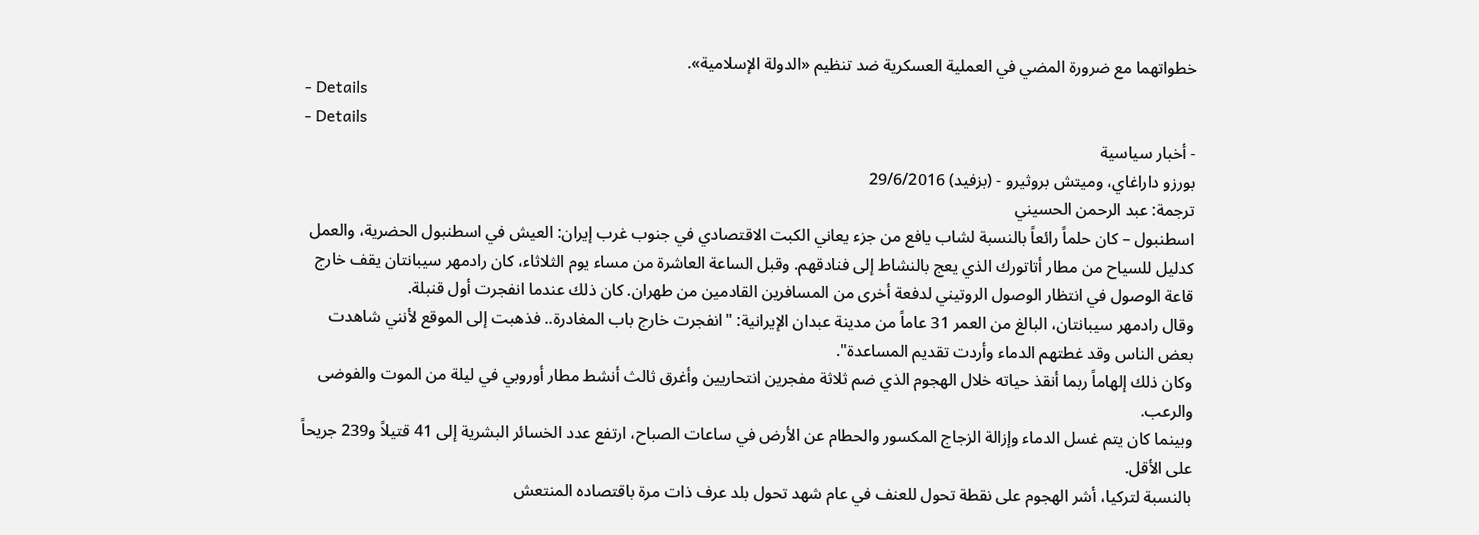خطواتهما مع ضرورة المضي في العملية العسكرية ضد تنظيم «الدولة الإسلامية».
- Details
- Details
- أخبار سياسية
بورزو داراغاي، وميتش بروثيرو - (بزفيد) 29/6/2016
ترجمة: عبد الرحمن الحسيني
اسطنبول – كان حلماً رائعاً بالنسبة لشاب يافع من جزء يعاني الكبت الاقتصادي في جنوب غرب إيران: العيش في اسطنبول الحضرية، والعمل كدليل للسياح من مطار أتاتورك الذي يعج بالنشاط إلى فنادقهم. وقبل الساعة العاشرة من مساء يوم الثلاثاء، كان رادمهر سيبانتان يقف خارج قاعة الوصول في انتظار الوصول الروتيني لدفعة أخرى من المسافرين القادمين من طهران. كان ذلك عندما انفجرت أول قنبلة.
وقال رادمهر سيبانتان، البالغ من العمر 31 عاماً من مدينة عبدان الإيرانية: "انفجرت خارج باب المغادرة.. فذهبت إلى الموقع لأنني شاهدت بعض الناس وقد غطتهم الدماء وأردت تقديم المساعدة".
وكان ذلك إلهاماً ربما أنقذ حياته خلال الهجوم الذي ضم ثلاثة مفجرين انتحاريين وأغرق ثالث أنشط مطار أوروبي في ليلة من الموت والفوضى والرعب.
وبينما كان يتم غسل الدماء وإزالة الزجاج المكسور والحطام عن الأرض في ساعات الصباح، ارتفع عدد الخسائر البشرية إلى 41 قتيلاً و239 جريحاً على الأقل.
بالنسبة لتركيا، أشر الهجوم على نقطة تحول للعنف في عام شهد تحول بلد عرف ذات مرة باقتصاده المنتعش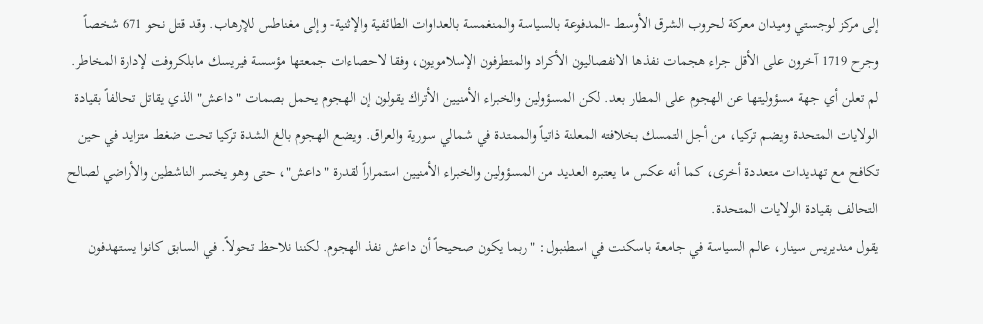إلى مركز لوجستي وميدان معركة لحروب الشرق الأوسط -المدفوعة بالسياسة والمنغمسة بالعداوات الطائفية والإثنية- وإلى مغناطس للإرهاب. وقد قتل نحو 671 شخصاً وجرح 1719 آخرون على الأقل جراء هجمات نفذها الانفصاليون الأكراد والمتطرفون الإسلامويون، وفقا لاحصاءات جمعتها مؤسسة فيريسك مابلكروفت لإدارة المخاطر.
لم تعلن أي جهة مسؤوليتها عن الهجوم على المطار بعد. لكن المسؤولين والخبراء الأمنيين الأتراك يقولون إن الهجوم يحمل بصمات "داعش" الذي يقاتل تحالفاً بقيادة الولايات المتحدة ويضم تركيا، من أجل التمسك بخلافته المعلنة ذاتياً والممتدة في شمالي سورية والعراق. ويضع الهجوم بالغ الشدة تركيا تحت ضغط متزايد في حين تكافح مع تهديدات متعددة أخرى، كما أنه عكس ما يعتبره العديد من المسؤولين والخبراء الأمنيين استمراراً لقدرة "داعش"، حتى وهو يخسر الناشطين والأراضي لصالح التحالف بقيادة الولايات المتحدة.
يقول منديريس سينار، عالم السياسة في جامعة باسكنت في اسطنبول: "ربما يكون صحيحاً أن داعش نفذ الهجوم. لكننا نلاحظ تحولاً. في السابق كانوا يستهدفون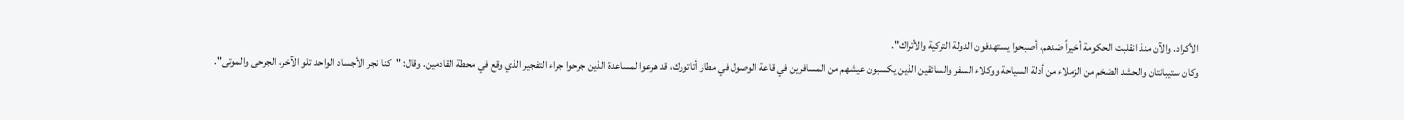الأكراد. والآن منذ انقلبت الحكومة أخيراً ضدهم، أصبحوا يستهدفون الدولة التركية والأتراك".
وكان ستيبانتان والحشد الضخم من الزملاء من أدلة السياحة ووكلاء السفر والسائقين الذين يكسبون عيشهم من المسافرين في قاعة الوصول في مطار أتاتورك، قد هرعوا لمساعدة الذين جرحوا جراء التفجير الذي وقع في محطة القادمين. وقال: "كنا نجر الأجساد الواحد تلو الآخر، الجرحى والموتى".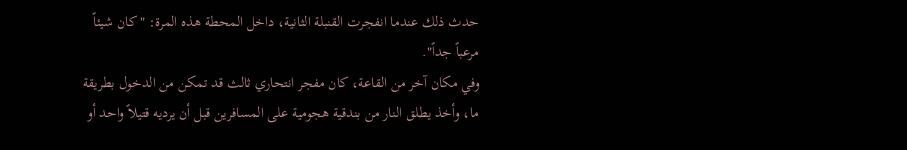حدث ذلك عندما انفجرت القنبلة الثانية، داخل المحطة هذه المرة: "كان شيئاً مرعباً جداً".
وفي مكان آخر من القاعة، كان مفجر انتحاري ثالث قد تمكن من الدخول بطريقة ما، وأخذ يطلق النار من بندقية هجومية على المسافرين قبل أن يرديه قتيلاً واحد أو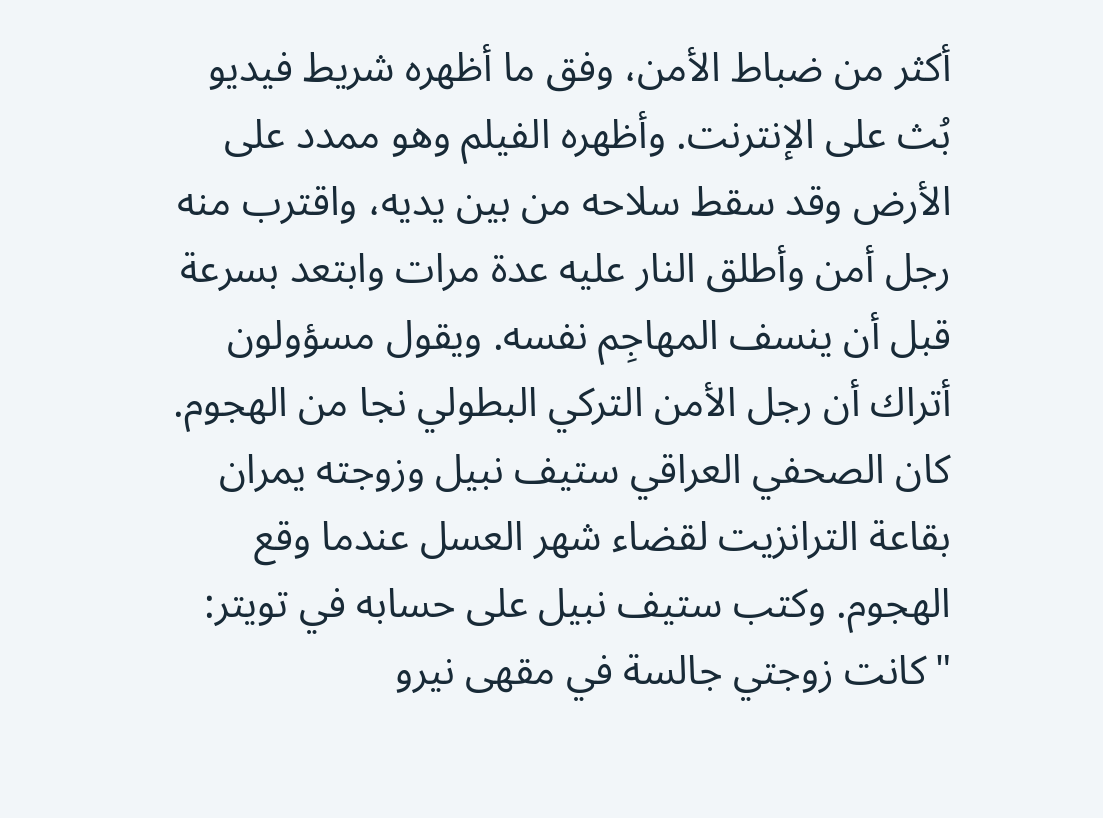أكثر من ضباط الأمن، وفق ما أظهره شريط فيديو بُث على الإنترنت. وأظهره الفيلم وهو ممدد على الأرض وقد سقط سلاحه من بين يديه، واقترب منه رجل أمن وأطلق النار عليه عدة مرات وابتعد بسرعة قبل أن ينسف المهاجِم نفسه. ويقول مسؤولون أتراك أن رجل الأمن التركي البطولي نجا من الهجوم.
كان الصحفي العراقي ستيف نبيل وزوجته يمران بقاعة الترانزيت لقضاء شهر العسل عندما وقع الهجوم. وكتب ستيف نبيل على حسابه في تويتر: "كانت زوجتي جالسة في مقهى نيرو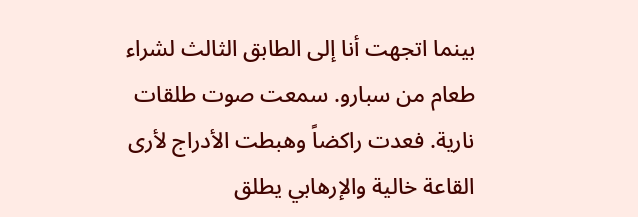بينما اتجهت أنا إلى الطابق الثالث لشراء طعام من سبارو. سمعت صوت طلقات نارية. فعدت راكضاً وهبطت الأدراج لأرى القاعة خالية والإرهابي يطلق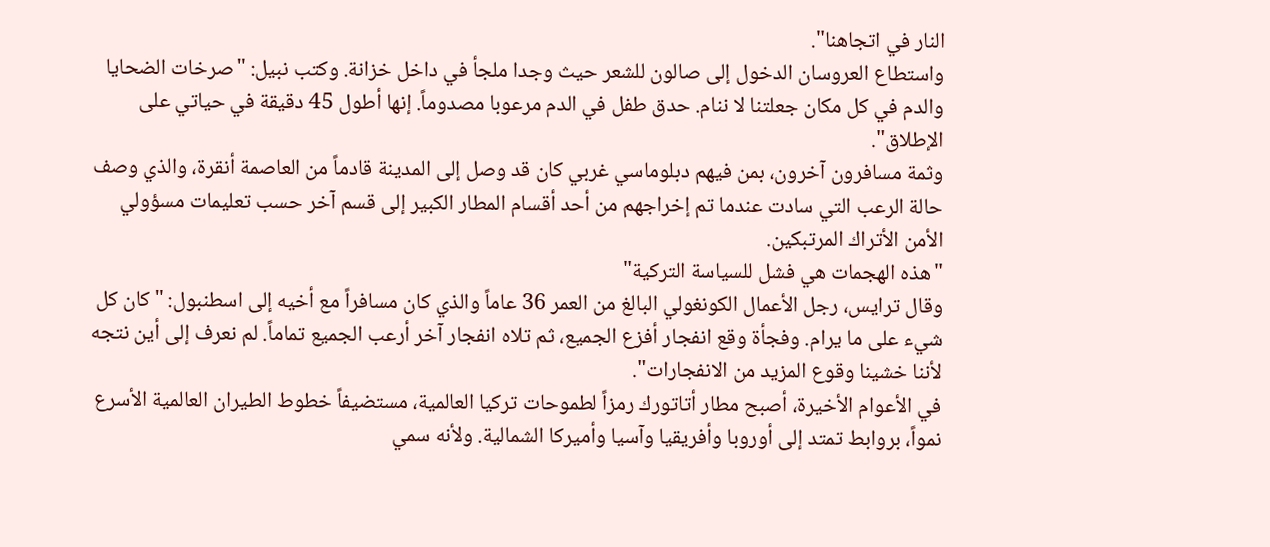النار في اتجاهنا".
واستطاع العروسان الدخول إلى صالون للشعر حيث وجدا ملجأ في داخل خزانة. وكتب نبيل: "صرخات الضحايا والدم في كل مكان جعلتنا لا ننام. حدق طفل في الدم مرعوبا مصدوماً. إنها أطول 45 دقيقة في حياتي على الإطلاق".
وثمة مسافرون آخرون، بمن فيهم دبلوماسي غربي كان قد وصل إلى المدينة قادماً من العاصمة أنقرة، والذي وصف حالة الرعب التي سادت عندما تم إخراجهم من أحد أقسام المطار الكبير إلى قسم آخر حسب تعليمات مسؤولي الأمن الأتراك المرتبكين.
"هذه الهجمات هي فشل للسياسة التركية"
وقال ترايس، رجل الأعمال الكونغولي البالغ من العمر 36 عاماً والذي كان مسافراً مع أخيه إلى اسطنبول: "كان كل شيء على ما يرام. وفجأة وقع انفجار أفزع الجميع، ثم تلاه انفجار آخر أرعب الجميع تماماً. لم نعرف إلى أين نتجه لأننا خشينا وقوع المزيد من الانفجارات".
في الأعوام الأخيرة، أصبح مطار أتاتورك رمزاً لطموحات تركيا العالمية، مستضيفاً خطوط الطيران العالمية الأسرع نمواً، بروابط تمتد إلى أوروبا وأفريقيا وآسيا وأميركا الشمالية. ولأنه سمي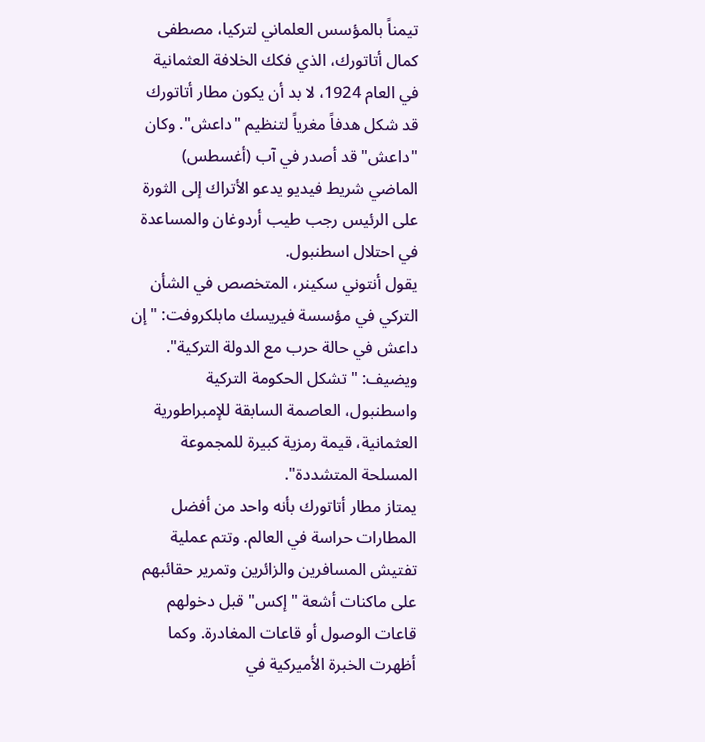تيمناً بالمؤسس العلماني لتركيا، مصطفى كمال أتاتورك، الذي فكك الخلافة العثمانية في العام 1924، لا بد أن يكون مطار أتاتورك قد شكل هدفاً مغرياً لتنظيم "داعش". وكان "داعش" قد أصدر في آب (أغسطس) الماضي شريط فيديو يدعو الأتراك إلى الثورة على الرئيس رجب طيب أردوغان والمساعدة في احتلال اسطنبول.
يقول أنتوني سكينر، المتخصص في الشأن التركي في مؤسسة فيريسك مابلكروفت: "إن داعش في حالة حرب مع الدولة التركية". ويضيف: "تشكل الحكومة التركية واسطنبول، العاصمة السابقة للإمبراطورية العثمانية، قيمة رمزية كبيرة للمجموعة المسلحة المتشددة".
يمتاز مطار أتاتورك بأنه واحد من أفضل المطارات حراسة في العالم. وتتم عملية تفتيش المسافرين والزائرين وتمرير حقائبهم على ماكنات أشعة "إكس" قبل دخولهم قاعات الوصول أو قاعات المغادرة. وكما أظهرت الخبرة الأميركية في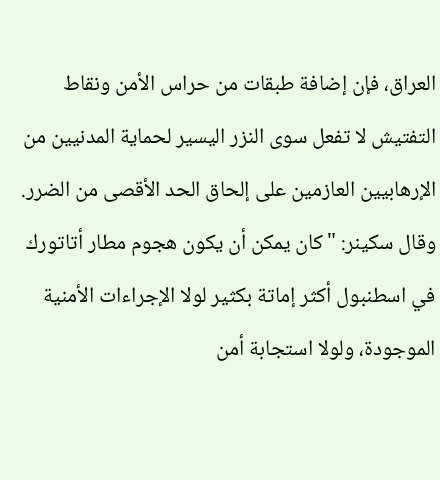العراق، فإن إضافة طبقات من حراس الأمن ونقاط التفتيش لا تفعل سوى النزر اليسير لحماية المدنيين من الإرهابيين العازمين على إلحاق الحد الأقصى من الضرر.
وقال سكينر: "كان يمكن أن يكون هجوم مطار أتاتورك في اسطنبول أكثر إماتة بكثير لولا الإجراءات الأمنية الموجودة، ولولا استجابة أمن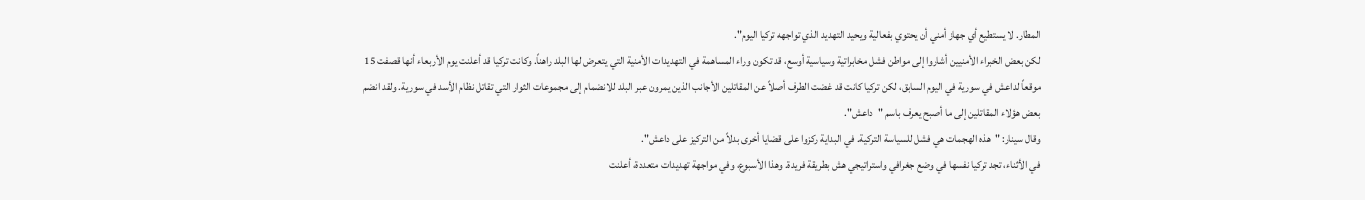المطار. لا يستطيع أي جهاز أمني أن يحتوي بفعالية ويحيد التهديد الذي تواجهه تركيا اليوم".
لكن بعض الخبراء الأمنيين أشاروا إلى مواطن فشل مخابراتية وسياسية أوسع، قد تكون وراء المساهمة في التهديدات الأمنية التي يتعرض لها البلد راهناً. وكانت تركيا قد أعلنت يوم الأربعاء أنها قصفت 15 موقعاً لداعش في سورية في اليوم السابق، لكن تركيا كانت قد غضت الطرف أصلاً عن المقاتلين الأجانب الذين يمرون عبر البلد للانضمام إلى مجموعات الثوار التي تقاتل نظام الأسد في سورية. ولقد انضم بعض هؤلاء المقاتلين إلى ما أصبح يعرف باسم "داعش".
وقال سينار: "هذه الهجمات هي فشل للسياسة التركية. في البداية ركزوا على قضايا أخرى بدلاً من التركيز على داعش".
في الأثناء، تجد تركيا نفسها في وضع جغرافي واستراتيجي هش بطريقة فريدة. وهذا الأسبوع، وفي مواجهة تهديدات متعددة، أعلنت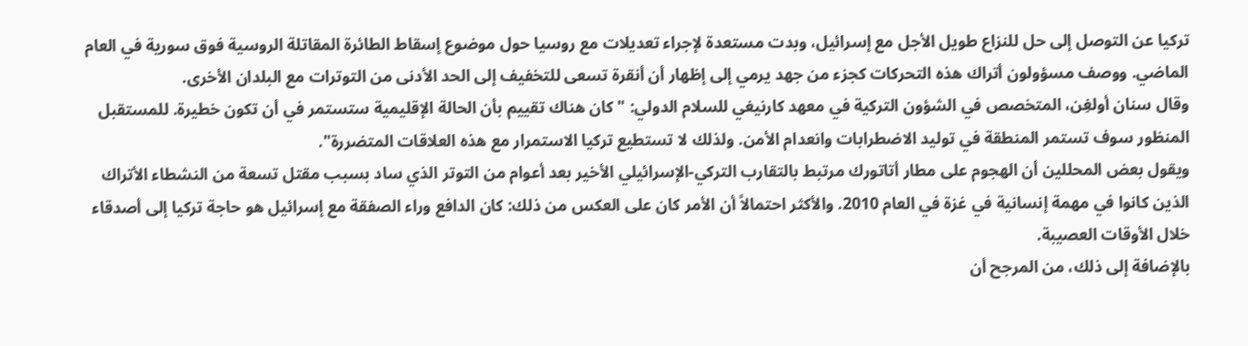تركيا عن التوصل إلى حل للنزاع طويل الأجل مع إسرائيل، وبدت مستعدة لإجراء تعديلات مع روسيا حول موضوع إسقاط الطائرة المقاتلة الروسية فوق سورية في العام الماضي. ووصف مسؤولون أتراك هذه التحركات كجزء من جهد يرمي إلى إظهار أن أنقرة تسعى للتخفيف إلى الحد الأدنى من التوترات مع البلدان الأخرى.
وقال سنان أولغِن، المتخصص في الشؤون التركية في معهد كارنيغي للسلام الدولي: "كان هناك تقييم بأن الحالة الإقليمية ستستمر في أن تكون خطيرة. للمستقبل المنظور سوف تستمر المنطقة في توليد الاضطرابات وانعدام الأمن. ولذلك لا تستطيع تركيا الاستمرار مع هذه العلاقات المتضررة".
ويقول بعض المحللين أن الهجوم على مطار أتاتورك مرتبط بالتقارب التركي-الإسرائيلي الأخير بعد أعوام من التوتر الذي ساد بسبب مقتل تسعة من النشطاء الأتراك الذين كانوا في مهمة إنسانية في غزة في العام 2010. والأكثر احتمالاً أن الأمر كان على العكس من ذلك: كان الدافع وراء الصفقة مع إسرائيل هو حاجة تركيا إلى أصدقاء خلال الأوقات العصيبة.
بالإضافة إلى ذلك، من المرجح أن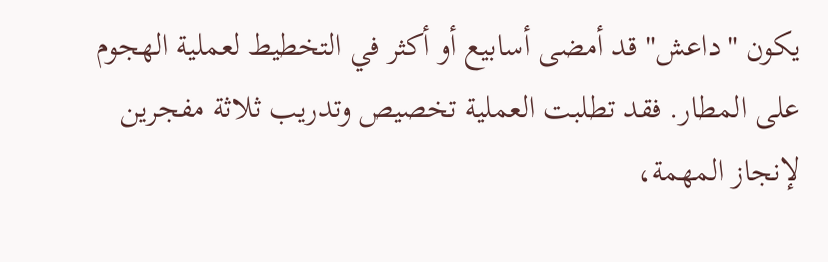يكون "داعش" قد أمضى أسابيع أو أكثر في التخطيط لعملية الهجوم على المطار. فقد تطلبت العملية تخصيص وتدريب ثلاثة مفجرين لإنجاز المهمة،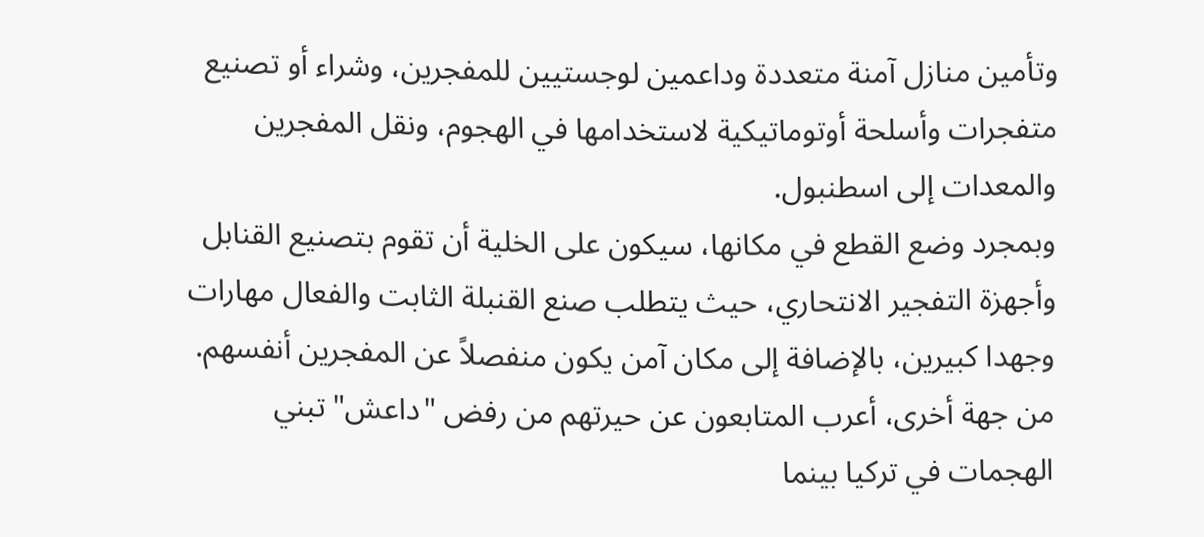وتأمين منازل آمنة متعددة وداعمين لوجستيين للمفجرين، وشراء أو تصنيع متفجرات وأسلحة أوتوماتيكية لاستخدامها في الهجوم، ونقل المفجرين والمعدات إلى اسطنبول.
وبمجرد وضع القطع في مكانها، سيكون على الخلية أن تقوم بتصنيع القنابل وأجهزة التفجير الانتحاري، حيث يتطلب صنع القنبلة الثابت والفعال مهارات وجهدا كبيرين، بالإضافة إلى مكان آمن يكون منفصلاً عن المفجرين أنفسهم.
من جهة أخرى، أعرب المتابعون عن حيرتهم من رفض "داعش" تبني الهجمات في تركيا بينما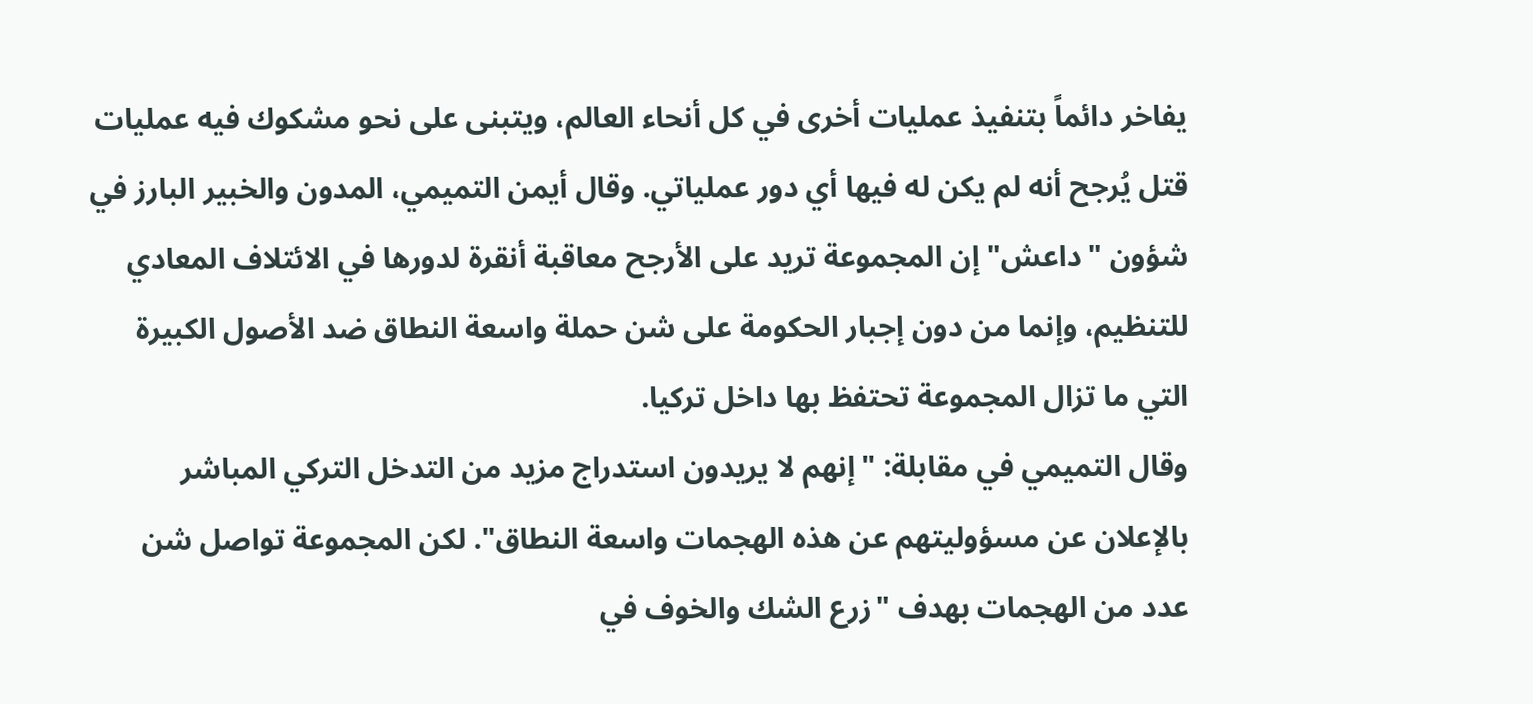يفاخر دائماً بتنفيذ عمليات أخرى في كل أنحاء العالم، ويتبنى على نحو مشكوك فيه عمليات قتل يُرجح أنه لم يكن له فيها أي دور عملياتي. وقال أيمن التميمي، المدون والخبير البارز في شؤون "داعش" إن المجموعة تريد على الأرجح معاقبة أنقرة لدورها في الائتلاف المعادي للتنظيم، وإنما من دون إجبار الحكومة على شن حملة واسعة النطاق ضد الأصول الكبيرة التي ما تزال المجموعة تحتفظ بها داخل تركيا.
وقال التميمي في مقابلة: "إنهم لا يريدون استدراج مزيد من التدخل التركي المباشر بالإعلان عن مسؤوليتهم عن هذه الهجمات واسعة النطاق". لكن المجموعة تواصل شن عدد من الهجمات بهدف "زرع الشك والخوف في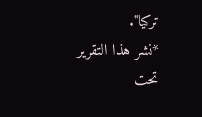تركيا".
*نشر هذا التقرير تحت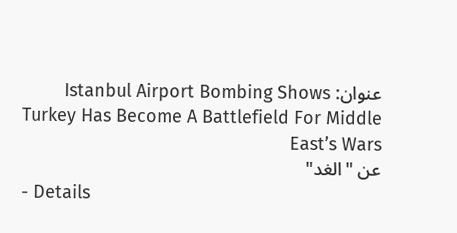عنوان: Istanbul Airport Bombing Shows Turkey Has Become A Battlefield For Middle East’s Wars
عن "الغد"
- Details